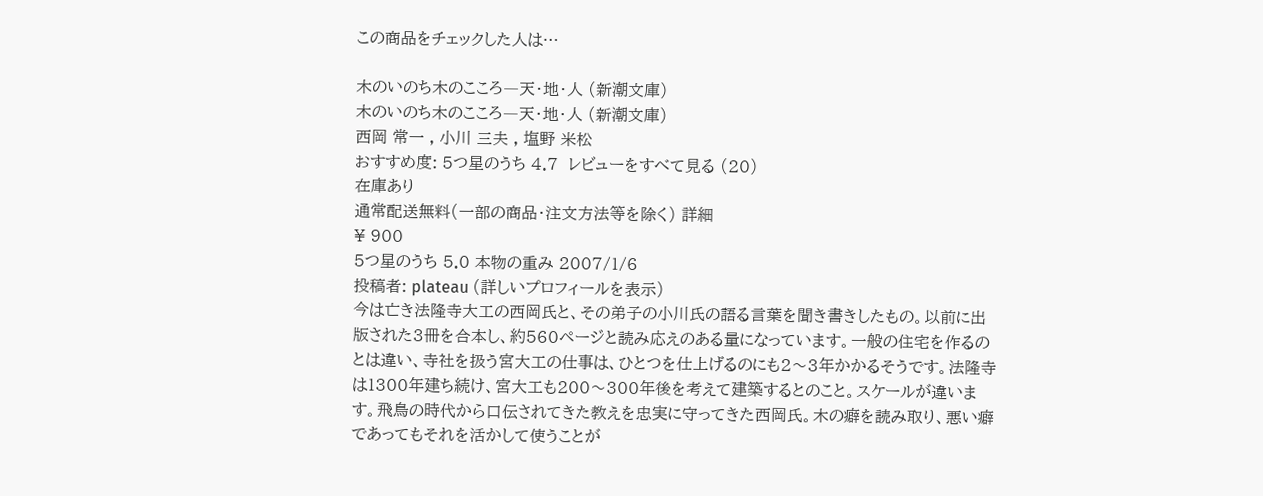この商品をチェックした人は…

木のいのち木のこころ―天・地・人 (新潮文庫)
木のいのち木のこころ―天・地・人 (新潮文庫)
西岡 常一 , 小川 三夫 , 塩野 米松
おすすめ度: 5つ星のうち 4.7  レビューをすべて見る (20)
在庫あり
通常配送無料(一部の商品・注文方法等を除く) 詳細
¥ 900
5つ星のうち 5.0 本物の重み 2007/1/6
投稿者: plateau (詳しいプロフィールを表示)
今は亡き法隆寺大工の西岡氏と、その弟子の小川氏の語る言葉を聞き書きしたもの。以前に出版された3冊を合本し、約560ページと読み応えのある量になっています。一般の住宅を作るのとは違い、寺社を扱う宮大工の仕事は、ひとつを仕上げるのにも2〜3年かかるそうです。法隆寺は1300年建ち続け、宮大工も200〜300年後を考えて建築するとのこと。スケールが違います。飛鳥の時代から口伝されてきた教えを忠実に守ってきた西岡氏。木の癖を読み取り、悪い癖であってもそれを活かして使うことが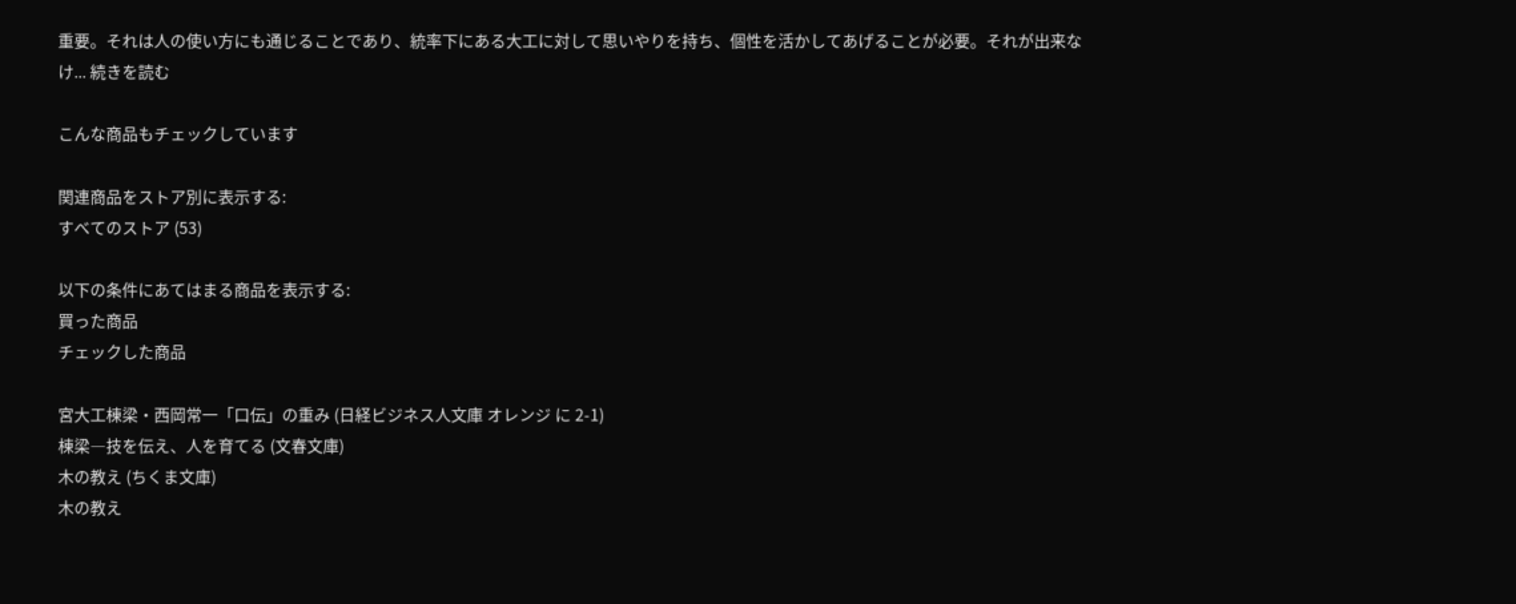重要。それは人の使い方にも通じることであり、統率下にある大工に対して思いやりを持ち、個性を活かしてあげることが必要。それが出来なけ... 続きを読む

こんな商品もチェックしています

関連商品をストア別に表示する:
すべてのストア (53)

以下の条件にあてはまる商品を表示する:
買った商品
チェックした商品

宮大工棟梁・西岡常一「口伝」の重み (日経ビジネス人文庫 オレンジ に 2-1)
棟梁―技を伝え、人を育てる (文春文庫)
木の教え (ちくま文庫)
木の教え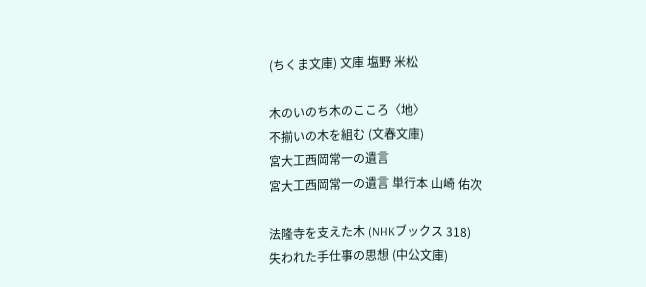(ちくま文庫) 文庫 塩野 米松

木のいのち木のこころ〈地〉
不揃いの木を組む (文春文庫)
宮大工西岡常一の遺言
宮大工西岡常一の遺言 単行本 山崎 佑次

法隆寺を支えた木 (NHKブックス 318)
失われた手仕事の思想 (中公文庫)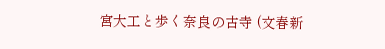宮大工と歩く奈良の古寺 (文春新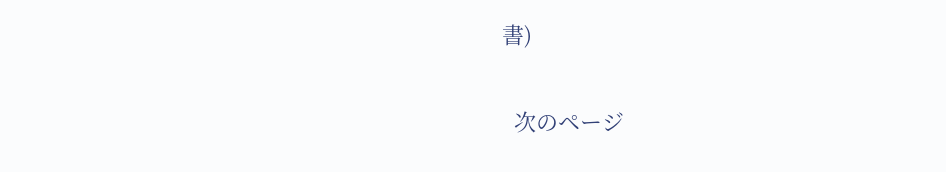書)

  次のページ